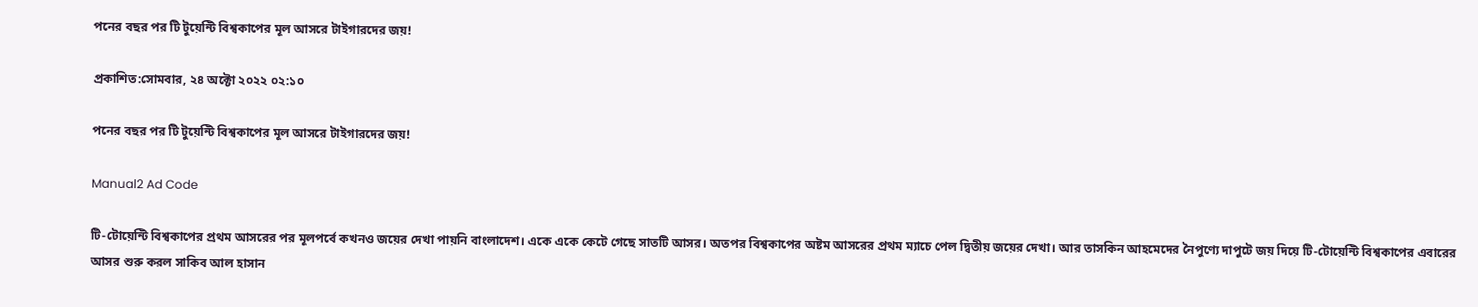পনের বছর পর টি টুয়েন্টি বিশ্বকাপের মূল আসরে টাইগারদের জয়!

প্রকাশিত:সোমবার, ২৪ অক্টো ২০২২ ০২:১০

পনের বছর পর টি টুয়েন্টি বিশ্বকাপের মূল আসরে টাইগারদের জয়!

Manual2 Ad Code

টি-টোয়েন্টি বিশ্বকাপের প্রথম আসরের পর মূলপর্বে কখনও জয়ের দেখা পায়নি বাংলাদেশ। একে একে কেটে গেছে সাতটি আসর। অতপর বিশ্বকাপের অষ্টম আসরের প্রথম ম্যাচে পেল দ্বিতীয় জয়ের দেখা। আর তাসকিন আহমেদের নৈপুণ্যে দাপুটে জয় দিয়ে টি-টোয়েন্টি বিশ্বকাপের এবারের আসর শুরু করল সাকিব আল হাসান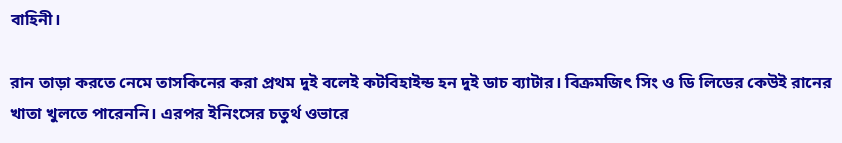বাহিনী।

রান তাড়া করতে নেমে তাসকিনের করা প্রথম দুই বলেই কটবিহাইন্ড হন দুই ডাচ ব্যাটার। বিক্রমজিৎ সিং ও ডি লিডের কেউই রানের খাতা খুলতে পারেননি। এরপর ইনিংসের চতুর্থ ওভারে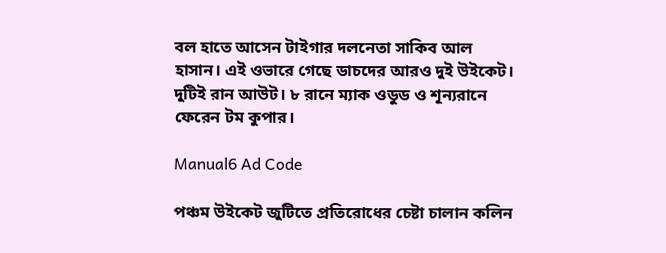বল হাতে আসেন টাইগার দলনেতা সাকিব আল হাসান। এই ওভারে গেছে ডাচদের আরও দুই উইকেট। দুটিই রান আউট। ৮ রানে ম্যাক ওডুড ও শূন্যরানে ফেরেন টম কুপার।

Manual6 Ad Code

পঞ্চম উইকেট জুটিতে প্রতিরোধের চেষ্টা চালান কলিন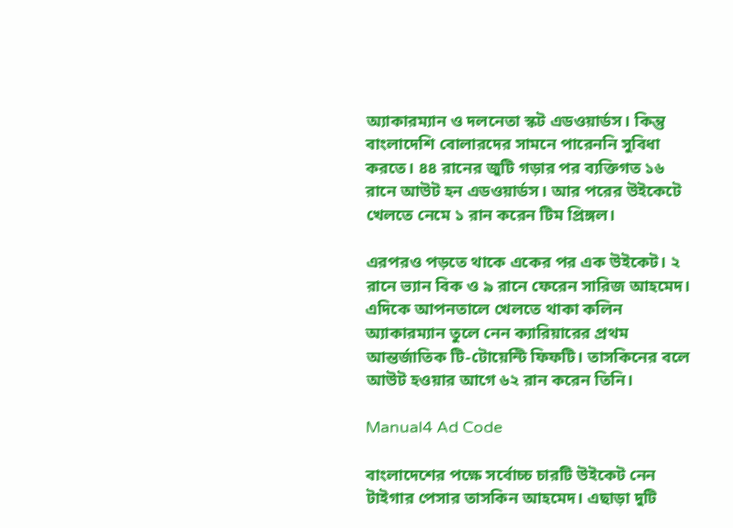অ্যাকারম্যান ও দলনেতা স্কট এডওয়ার্ডস। কিন্তু বাংলাদেশি বোলারদের সামনে পারেননি সুবিধা করতে। ৪৪ রানের জুটি গড়ার পর ব্যক্তিগত ১৬ রানে আউট হন এডওয়ার্ডস। আর পরের উইকেটে খেলতে নেমে ১ রান করেন টিম প্রিঙ্গল।

এরপরও পড়তে থাকে একের পর এক উইকেট। ২ রানে ভ্যান বিক ও ৯ রানে ফেরেন সারিজ আহমেদ। এদিকে আপনতালে খেলতে থাকা কলিন অ্যাকারম্যান তুলে নেন ক্যারিয়ারের প্রথম আন্তর্জাতিক টি-টোয়েন্টি ফিফটি। তাসকিনের বলে আউট হওয়ার আগে ৬২ রান করেন তিনি।

Manual4 Ad Code

বাংলাদেশের পক্ষে সর্বোচ্চ চারটি উইকেট নেন টাইগার পেসার তাসকিন আহমেদ। এছাড়া দুটি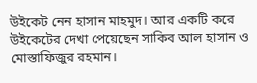উইকেট নেন হাসান মাহমুদ। আর একটি করে উইকেটের দেখা পেয়েছেন সাকিব আল হাসান ও মোস্তাফিজুর রহমান।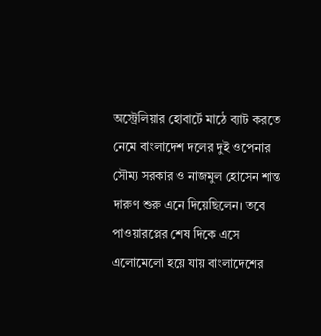অস্ট্রেলিয়ার হোবার্টে মাঠে ব্যাট করতে নেমে বাংলাদেশ দলের দুই ওপেনার সৌম্য সরকার ও নাজমুল হোসেন শান্ত দারুণ শুরু এনে দিয়েছিলেন। তবে পাওয়ারপ্লের শেষ দিকে এসে এলোমেলো হয়ে যায় বাংলাদেশের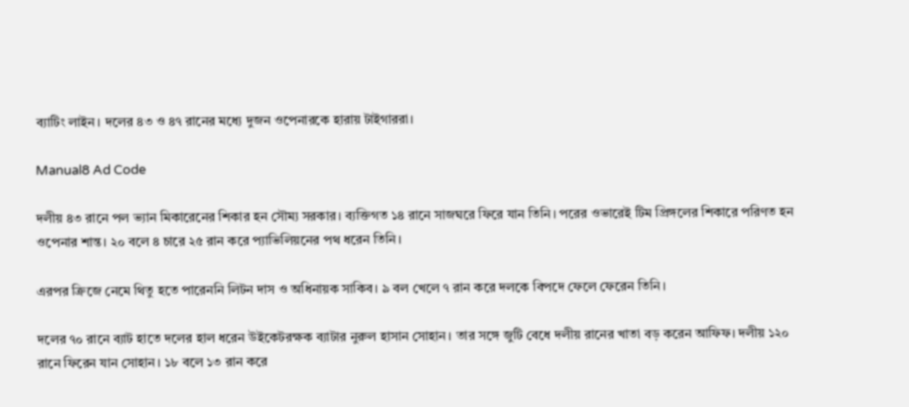ব্যাটিং লাইন। দলের ৪৩ ও ৪৭ রানের মধ্যে দুজন ওপেনারকে হারায় টাইগাররা।

Manual8 Ad Code

দলীয় ৪৩ রানে পল ভ্যান মিকারেনের শিকার হন সৌম্য সরকার। ব্যক্তিগত ১৪ রানে সাজঘরে ফিরে যান তিনি। পরের ওভারেই টিম প্রিঙ্গলের শিকারে পরিণত হন ওপেনার শান্ত। ২০ বলে ৪ চারে ২৫ রান করে প্যাভিলিয়নের পথ ধরেন তিনি।

এরপর ক্রিজে নেমে থিতু হতে পারেননি লিটন দাস ও অধিনায়ক সাকিব। ৯ বল খেলে ৭ রান করে দলকে বিপদে ফেলে ফেরেন তিনি।

দলের ৭০ রানে ব্যাট হাতে দলের হাল ধরেন উইকেটরক্ষক ব্যাটার নুরুল হাসান সোহান। তার সঙ্গে জুটি বেধে দলীয় রানের খাতা বড় করেন আফিফ। দলীয় ১২০ রানে ফিরেন যান সোহান। ১৮ বলে ১৩ রান করে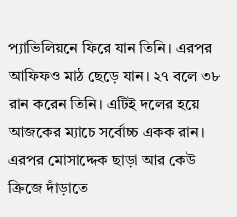প্যাভিলিয়নে ফিরে যান তিনি। এরপর আফিফও মাঠ ছেড়ে যান। ২৭ বলে ৩৮ রান করেন তিনি। এটিই দলের হয়ে আজকের ম্যাচে সর্বোচ্চ একক রান। এরপর মোসাদ্দেক ছাড়া আর কেউ ক্রিজে দাঁড়াতে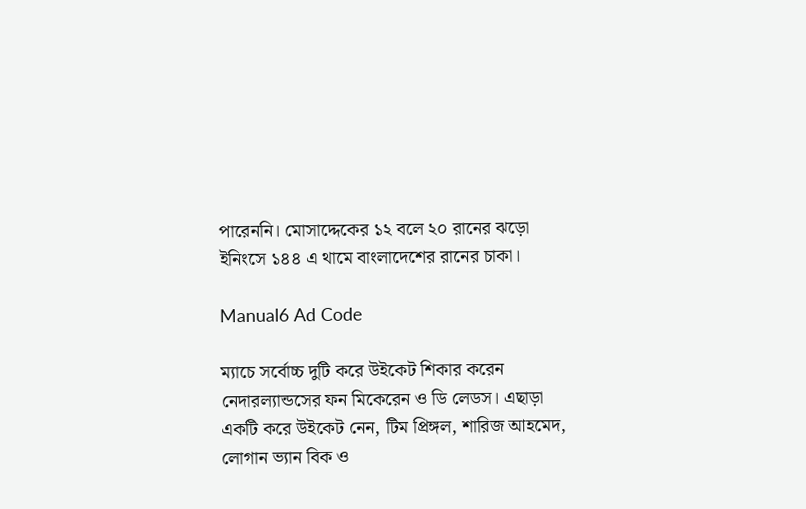পারেননি। মোসাদ্দেকের ১২ বলে ২০ রানের ঝড়ো ইনিংসে ১৪৪ এ থামে বাংলাদেশের রানের চাকা।

Manual6 Ad Code

ম্যাচে সর্বোচ্চ দুটি করে উইকেট শিকার করেন নেদারল্যান্ডসের ফন মিকেরেন ও ডি লেডস। এছাড়া একটি করে উইকেট নেন, টিম প্রিঙ্গল, শারিজ আহমেদ, লোগান ভ্যান বিক ও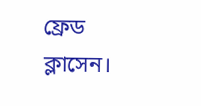ফ্রেড ক্লাসেন।